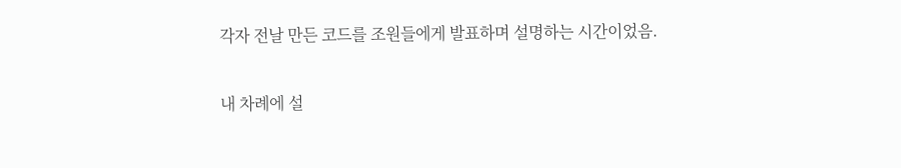각자 전날 만든 코드를 조원들에게 발표하며 설명하는 시간이었음.

내 차례에 설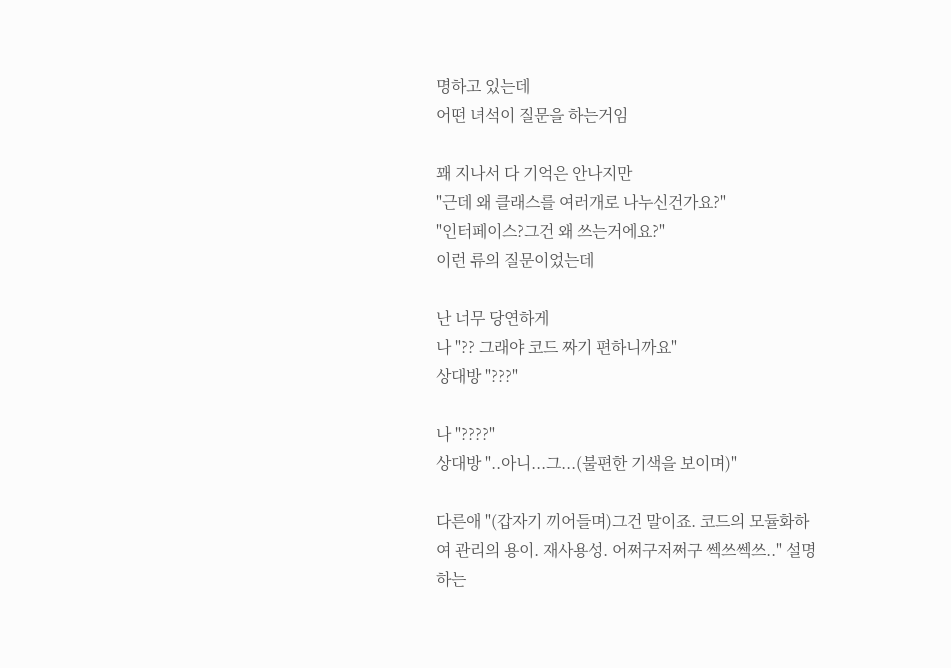명하고 있는데
어떤 녀석이 질문을 하는거임

꽤 지나서 다 기억은 안나지만
"근데 왜 클래스를 여러개로 나누신건가요?"
"인터페이스?그건 왜 쓰는거에요?"
이런 류의 질문이었는데

난 너무 당연하게
나 "?? 그래야 코드 짜기 편하니까요"
상대방 "???"

나 "????"
상대방 "..아니...그...(불편한 기색을 보이며)"

다른애 "(갑자기 끼어들며)그건 말이죠. 코드의 모듈화하여 관리의 용이. 재사용성. 어쩌구저쩌구 쎅쓰쎅쓰.." 설명하는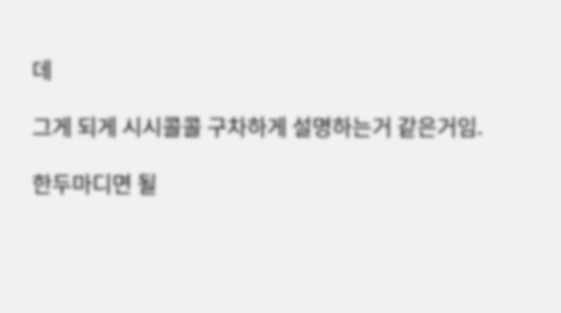데

그게 되게 시시콜콜 구차하게 설명하는거 같은거임.

한두마디면 될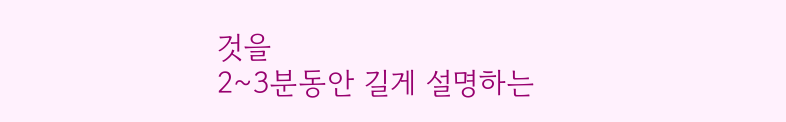것을
2~3분동안 길게 설명하는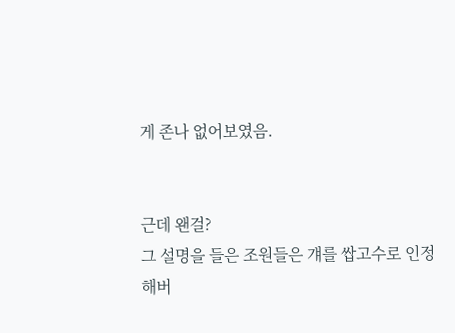게 존나 없어보였음.


근데 왠걸?
그 설명을 들은 조원들은 걔를 쌉고수로 인정해버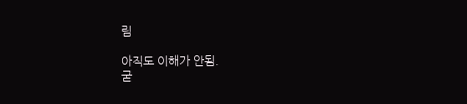림

아직도 이해가 안됨.
굳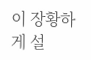이 장황하게 설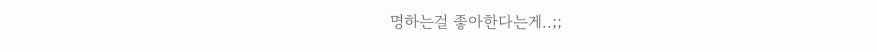명하는걸 좋아한다는게..;;